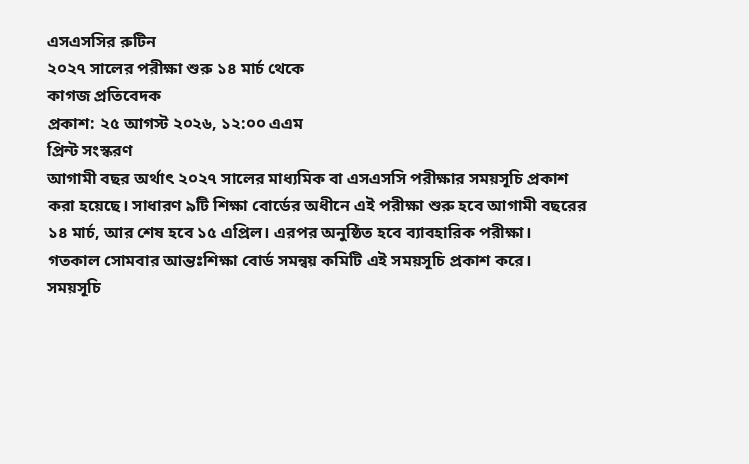এসএসসির রুটিন
২০২৭ সালের পরীক্ষা শুরু ১৪ মার্চ থেকে
কাগজ প্রতিবেদক
প্রকাশ: ২৫ আগস্ট ২০২৬, ১২:০০ এএম
প্রিন্ট সংস্করণ
আগামী বছর অর্থাৎ ২০২৭ সালের মাধ্যমিক বা এসএসসি পরীক্ষার সময়সূচি প্রকাশ করা হয়েছে। সাধারণ ৯টি শিক্ষা বোর্ডের অধীনে এই পরীক্ষা শুরু হবে আগামী বছরের ১৪ মার্চ, আর শেষ হবে ১৫ এপ্রিল। এরপর অনুষ্ঠিত হবে ব্যাবহারিক পরীক্ষা। গতকাল সোমবার আন্তঃশিক্ষা বোর্ড সমন্বয় কমিটি এই সময়সূচি প্রকাশ করে। সময়সূচি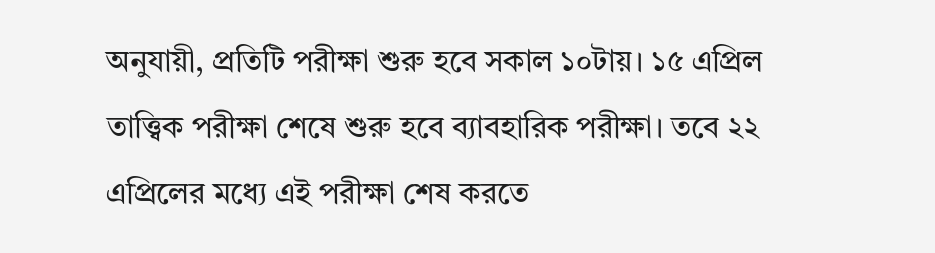অনুযায়ী, প্রতিটি পরীক্ষা শুরু হবে সকাল ১০টায়। ১৫ এপ্রিল তাত্ত্বিক পরীক্ষা শেষে শুরু হবে ব্যাবহারিক পরীক্ষা। তবে ২২ এপ্রিলের মধ্যে এই পরীক্ষা শেষ করতে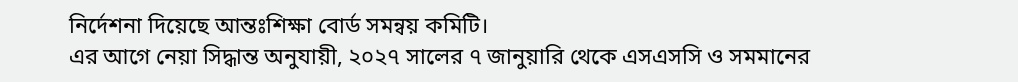নির্দেশনা দিয়েছে আন্তঃশিক্ষা বোর্ড সমন্বয় কমিটি।
এর আগে নেয়া সিদ্ধান্ত অনুযায়ী, ২০২৭ সালের ৭ জানুয়ারি থেকে এসএসসি ও সমমানের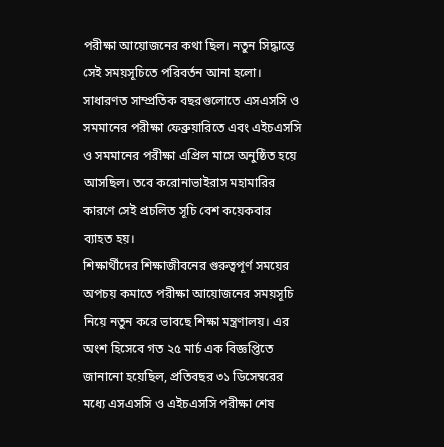পরীক্ষা আয়োজনের কথা ছিল। নতুন সিদ্ধান্তে সেই সময়সূচিতে পরিবর্তন আনা হলো। সাধারণত সাম্প্রতিক বছরগুলোতে এসএসসি ও সমমানের পরীক্ষা ফেব্রুয়ারিতে এবং এইচএসসি ও সমমানের পরীক্ষা এপ্রিল মাসে অনুষ্ঠিত হয়ে আসছিল। তবে করোনাভাইরাস মহামারির কারণে সেই প্রচলিত সূচি বেশ কয়েকবার ব্যাহত হয়।
শিক্ষার্থীদের শিক্ষাজীবনের গুরুত্বপূর্ণ সময়ের অপচয় কমাতে পরীক্ষা আয়োজনের সময়সূচি নিয়ে নতুন করে ভাবছে শিক্ষা মন্ত্রণালয়। এর অংশ হিসেবে গত ২৫ মার্চ এক বিজ্ঞপ্তিতে জানানো হয়েছিল, প্রতিবছর ৩১ ডিসেম্বরের মধ্যে এসএসসি ও এইচএসসি পরীক্ষা শেষ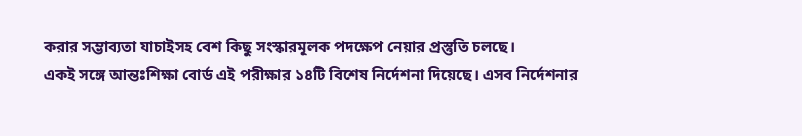করার সম্ভাব্যতা যাচাইসহ বেশ কিছু সংস্কারমূলক পদক্ষেপ নেয়ার প্রস্তুতি চলছে।
একই সঙ্গে আন্তঃশিক্ষা বোর্ড এই পরীক্ষার ১৪টি বিশেষ নির্দেশনা দিয়েছে। এসব নির্দেশনার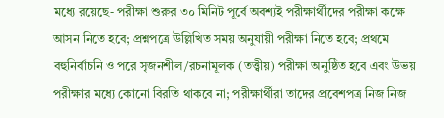মধ্যে রয়েছে- পরীক্ষা শুরুর ৩০ মিনিট পূর্বে অবশ্যই পরীক্ষার্থীদের পরীক্ষা কক্ষে আসন নিতে হবে; প্রশ্নপত্রে উল্লিখিত সময় অনুযায়ী পরীক্ষা নিতে হবে; প্রথমে বহুনির্বাচনি ও পরে সৃজনশীল/রচনামূলক (তত্ত্বীয়) পরীক্ষা অনুষ্ঠিত হবে এবং উভয় পরীক্ষার মধ্যে কোনো বিরতি থাকবে না; পরীক্ষার্থীরা তাদের প্রবেশপত্র নিজ নিজ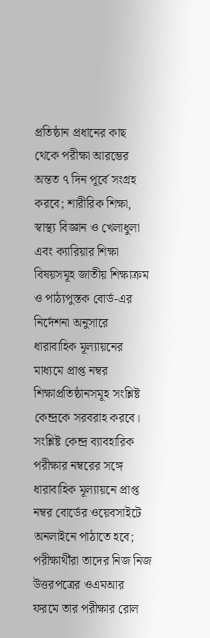প্রতিষ্ঠান প্রধানের কাছ থেকে পরীক্ষা আরম্ভের অন্তত ৭ দিন পূর্বে সংগ্রহ করবে; শারীরিক শিক্ষা, স্বাস্থ্য বিজ্ঞান ও খেলাধুলা এবং ক্যারিয়ার শিক্ষা বিষয়সমূহ জাতীয় শিক্ষাক্রম ও পাঠ্যপুস্তক বোর্ড-এর নির্দেশনা অনুসারে ধারাবাহিক মূল্যায়নের মাধ্যমে প্রাপ্ত নম্বর শিক্ষাপ্রতিষ্ঠানসমূহ সংশ্লিষ্ট কেন্দ্রকে সরবরাহ করবে। সংশ্লিষ্ট কেন্দ্র ব্যাবহারিক পরীক্ষার নম্বরের সঙ্গে ধারাবাহিক মূল্যায়নে প্রাপ্ত নম্বর বোর্ডের ওয়েবসাইটে অনলাইনে পাঠাতে হবে; পরীক্ষার্থীরা তাদের নিজ নিজ উত্তরপত্রের ওএমআর ফরমে তার পরীক্ষার রোল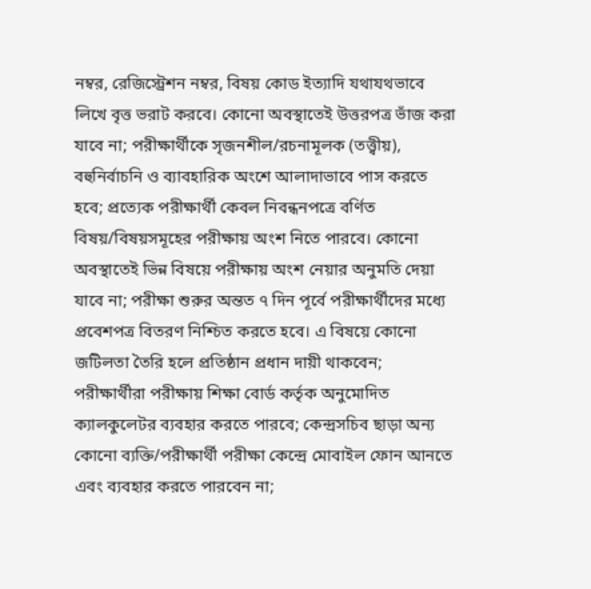নম্বর, রেজিস্ট্রেশন নম্বর, বিষয় কোড ইত্যাদি যথাযথভাবে লিখে বৃত্ত ভরাট করবে। কোনো অবস্থাতেই উত্তরপত্র ভাঁজ করা যাবে না; পরীক্ষার্থীকে সৃজনশীল/রচনামূলক (তত্ত্বীয়), বহুনির্বাচনি ও ব্যাবহারিক অংশে আলাদাভাবে পাস করতে হবে; প্রত্যেক পরীক্ষার্থী কেবল নিবন্ধনপত্রে বর্ণিত বিষয়/বিষয়সমূহের পরীক্ষায় অংশ নিতে পারবে। কোনো অবস্থাতেই ভিন্ন বিষয়ে পরীক্ষায় অংশ নেয়ার অনুমতি দেয়া যাবে না; পরীক্ষা শুরুর অন্তত ৭ দিন পূর্বে পরীক্ষার্থীদের মধ্যে প্রবেশপত্র বিতরণ নিশ্চিত করতে হবে। এ বিষয়ে কোনো জটিলতা তৈরি হলে প্রতিষ্ঠান প্রধান দায়ী থাকবেন; পরীক্ষার্থীরা পরীক্ষায় শিক্ষা বোর্ড কর্তৃক অনুমোদিত ক্যালকুলেটর ব্যবহার করতে পারবে; কেন্দ্রসচিব ছাড়া অন্য কোনো ব্যক্তি/পরীক্ষার্থী পরীক্ষা কেন্দ্রে মোবাইল ফোন আনতে এবং ব্যবহার করতে পারবেন না;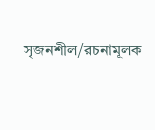সৃজনশীল/রচনামূলক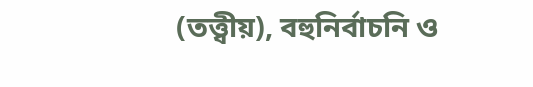(তত্ত্বীয়), বহুনির্বাচনি ও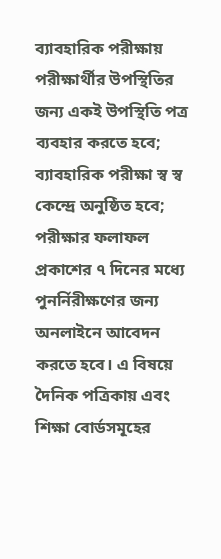ব্যাবহারিক পরীক্ষায় পরীক্ষার্থীর উপস্থিতির জন্য একই উপস্থিতি পত্র ব্যবহার করতে হবে; ব্যাবহারিক পরীক্ষা স্ব স্ব কেন্দ্রে অনুষ্ঠিত হবে; পরীক্ষার ফলাফল প্রকাশের ৭ দিনের মধ্যে পুনর্নিরীক্ষণের জন্য অনলাইনে আবেদন করতে হবে। এ বিষয়ে দৈনিক পত্রিকায় এবং শিক্ষা বোর্ডসমূহের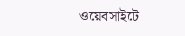ওয়েবসাইটে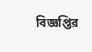বিজ্ঞপ্তির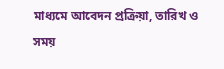মাধ্যমে আবেদন প্রক্রিয়া, তারিখ ও সময়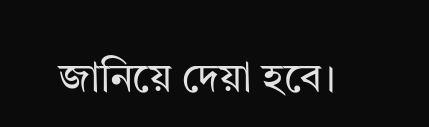জানিয়ে দেয়া হবে।